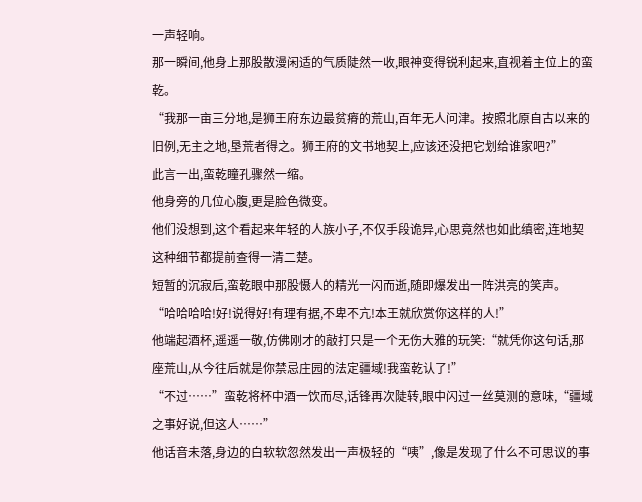一声轻响。
那一瞬间,他身上那股散漫闲适的气质陡然一收,眼神变得锐利起来,直视着主位上的蛮乾。
“我那一亩三分地,是狮王府东边最贫瘠的荒山,百年无人问津。按照北原自古以来的旧例,无主之地,垦荒者得之。狮王府的文书地契上,应该还没把它划给谁家吧?”
此言一出,蛮乾瞳孔骤然一缩。
他身旁的几位心腹,更是脸色微变。
他们没想到,这个看起来年轻的人族小子,不仅手段诡异,心思竟然也如此缜密,连地契这种细节都提前查得一清二楚。
短暂的沉寂后,蛮乾眼中那股慑人的精光一闪而逝,随即爆发出一阵洪亮的笑声。
“哈哈哈哈!好!说得好!有理有据,不卑不亢!本王就欣赏你这样的人!”
他端起酒杯,遥遥一敬,仿佛刚才的敲打只是一个无伤大雅的玩笑:“就凭你这句话,那座荒山,从今往后就是你禁忌庄园的法定疆域!我蛮乾认了!”
“不过……”蛮乾将杯中酒一饮而尽,话锋再次陡转,眼中闪过一丝莫测的意味,“疆域之事好说,但这人……”
他话音未落,身边的白软软忽然发出一声极轻的“咦”,像是发现了什么不可思议的事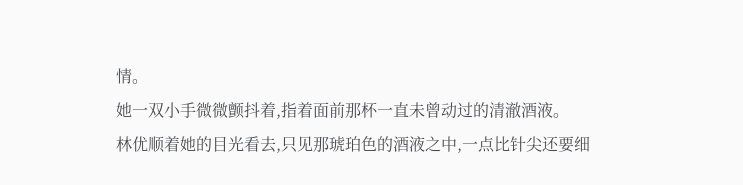情。
她一双小手微微颤抖着,指着面前那杯一直未曾动过的清澈酒液。
林优顺着她的目光看去,只见那琥珀色的酒液之中,一点比针尖还要细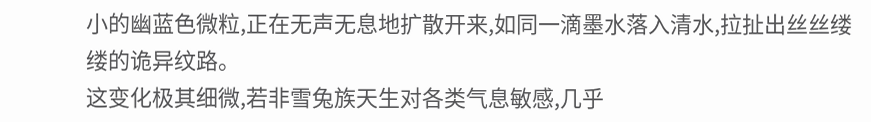小的幽蓝色微粒,正在无声无息地扩散开来,如同一滴墨水落入清水,拉扯出丝丝缕缕的诡异纹路。
这变化极其细微,若非雪兔族天生对各类气息敏感,几乎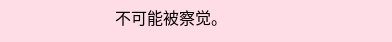不可能被察觉。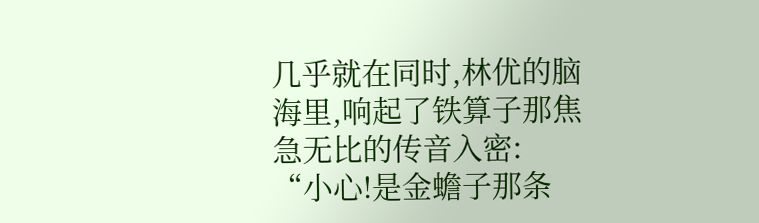几乎就在同时,林优的脑海里,响起了铁算子那焦急无比的传音入密:
“小心!是金蟾子那条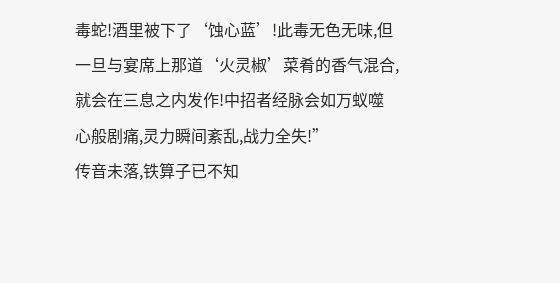毒蛇!酒里被下了‘蚀心蓝’!此毒无色无味,但一旦与宴席上那道‘火灵椒’菜肴的香气混合,就会在三息之内发作!中招者经脉会如万蚁噬心般剧痛,灵力瞬间紊乱,战力全失!”
传音未落,铁算子已不知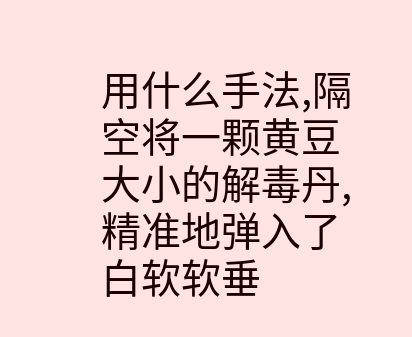用什么手法,隔空将一颗黄豆大小的解毒丹,精准地弹入了白软软垂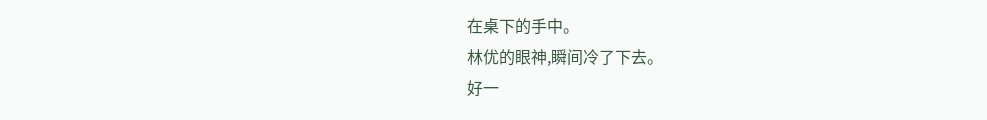在桌下的手中。
林优的眼神,瞬间冷了下去。
好一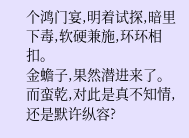个鸿门宴,明着试探,暗里下毒,软硬兼施,环环相扣。
金蟾子,果然潜进来了。而蛮乾,对此是真不知情,还是默许纵容?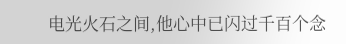电光火石之间,他心中已闪过千百个念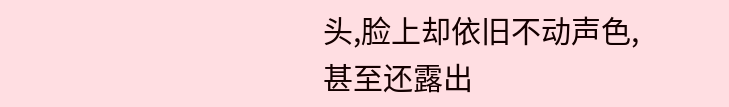头,脸上却依旧不动声色,甚至还露出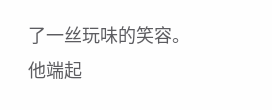了一丝玩味的笑容。
他端起